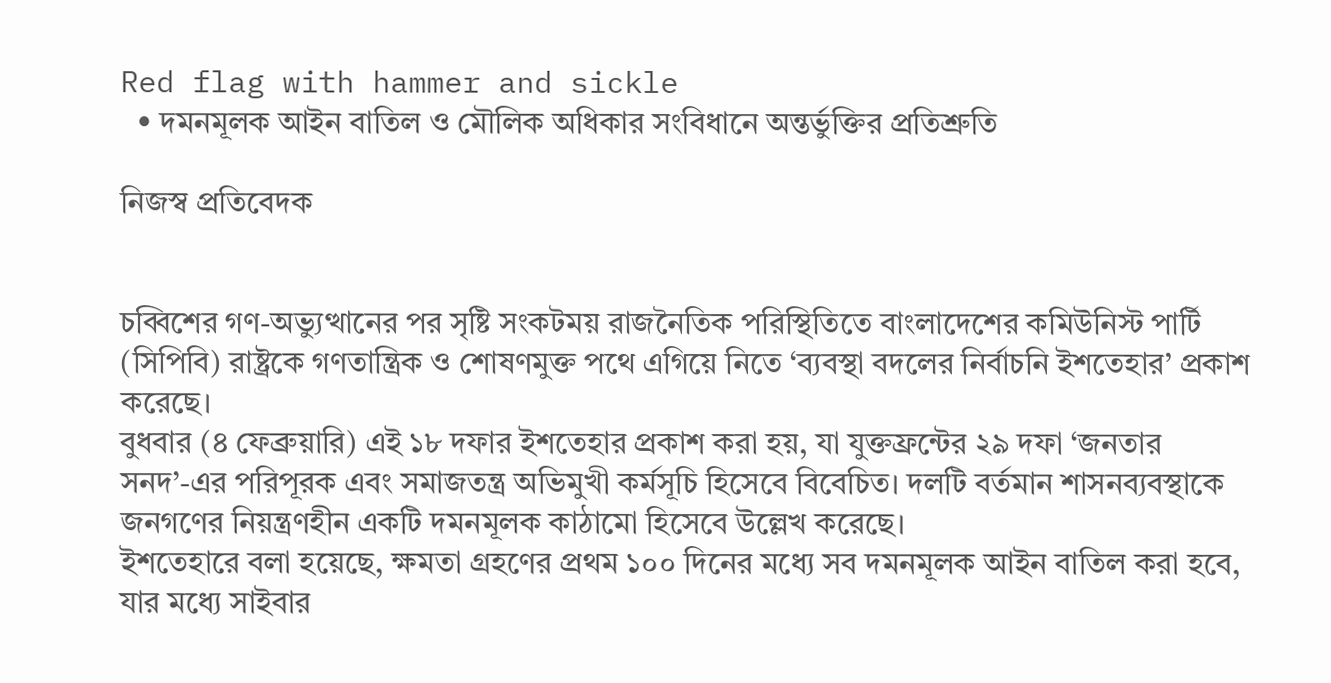Red flag with hammer and sickle
  • দমনমূলক আইন বাতিল ও মৌলিক অধিকার সংবিধানে অন্তর্ভুক্তির প্রতিশ্রুতি

নিজস্ব প্রতিবেদক


চব্বিশের গণ-অভ্যুত্থানের পর সৃষ্টি সংকটময় রাজনৈতিক পরিস্থিতিতে বাংলাদেশের কমিউনিস্ট পার্টি (সিপিবি) রাষ্ট্রকে গণতান্ত্রিক ও শোষণমুক্ত পথে এগিয়ে নিতে ‘ব্যবস্থা বদলের নির্বাচনি ইশতেহার’ প্রকাশ করেছে।
বুধবার (৪ ফেব্রুয়ারি) এই ১৮ দফার ইশতেহার প্রকাশ করা হয়, যা যুক্তফ্রন্টের ২৯ দফা ‘জনতার সনদ’-এর পরিপূরক এবং সমাজতন্ত্র অভিমুখী কর্মসূচি হিসেবে বিবেচিত। দলটি বর্তমান শাসনব্যবস্থাকে জনগণের নিয়ন্ত্রণহীন একটি দমনমূলক কাঠামো হিসেবে উল্লেখ করেছে।
ইশতেহারে বলা হয়েছে, ক্ষমতা গ্রহণের প্রথম ১০০ দিনের মধ্যে সব দমনমূলক আইন বাতিল করা হবে, যার মধ্যে সাইবার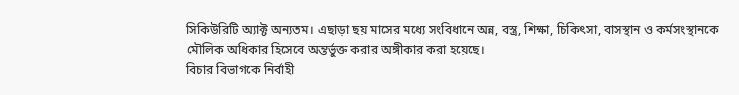সিকিউরিটি অ্যাক্ট অন্যতম। এছাড়া ছয় মাসের মধ্যে সংবিধানে অন্ন, বস্ত্র, শিক্ষা, চিকিৎসা, বাসস্থান ও কর্মসংস্থানকে মৌলিক অধিকার হিসেবে অন্তর্ভুক্ত করার অঙ্গীকার করা হয়েছে।
বিচার বিভাগকে নির্বাহী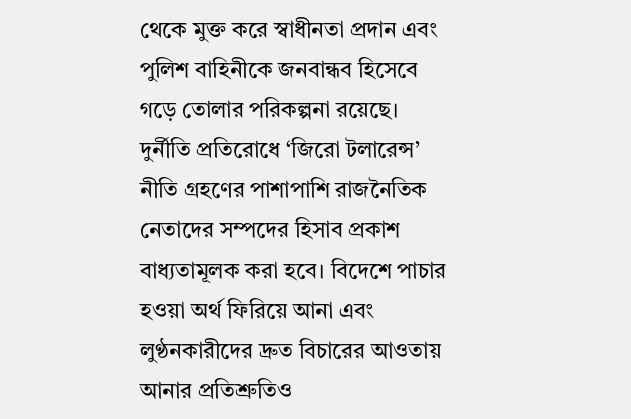থেকে মুক্ত করে স্বাধীনতা প্রদান এবং পুলিশ বাহিনীকে জনবান্ধব হিসেবে গড়ে তোলার পরিকল্পনা রয়েছে।
দুর্নীতি প্রতিরোধে ‘জিরো টলারেন্স’ নীতি গ্রহণের পাশাপাশি রাজনৈতিক নেতাদের সম্পদের হিসাব প্রকাশ বাধ্যতামূলক করা হবে। বিদেশে পাচার হওয়া অর্থ ফিরিয়ে আনা এবং লুণ্ঠনকারীদের দ্রুত বিচারের আওতায় আনার প্রতিশ্রুতিও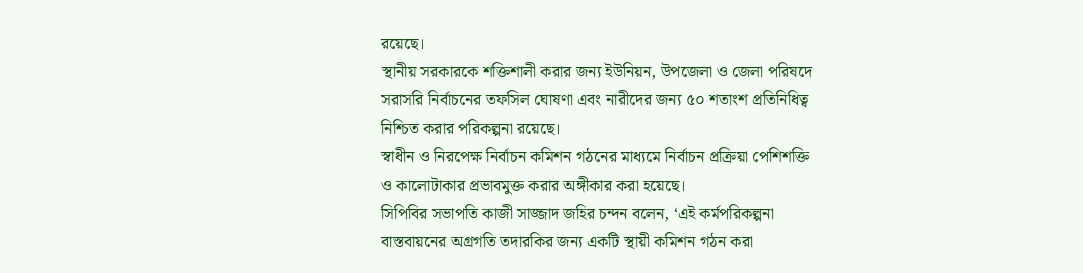রয়েছে।
স্থানীয় সরকারকে শক্তিশালী করার জন্য ইউনিয়ন, উপজেলা ও জেলা পরিষদে সরাসরি নির্বাচনের তফসিল ঘোষণা এবং নারীদের জন্য ৫০ শতাংশ প্রতিনিধিত্ব নিশ্চিত করার পরিকল্পনা রয়েছে।
স্বাধীন ও নিরপেক্ষ নির্বাচন কমিশন গঠনের মাধ্যমে নির্বাচন প্রক্রিয়া পেশিশক্তি ও কালোটাকার প্রভাবমুক্ত করার অঙ্গীকার করা হয়েছে।
সিপিবির সভাপতি কাজী সাজ্জাদ জহির চন্দন বলেন, ‘এই কর্মপরিকল্পনা বাস্তবায়নের অগ্রগতি তদারকির জন্য একটি স্থায়ী কমিশন গঠন করা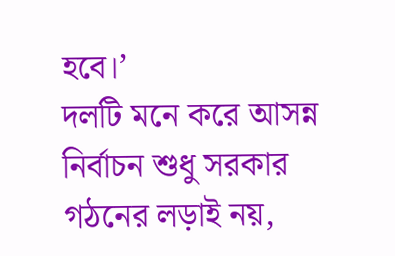হবে।’
দলটি মনে করে আসন্ন নির্বাচন শুধু সরকার গঠনের লড়াই নয়,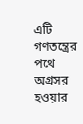এটি গণতন্ত্রের পথে অগ্রসর হওয়ার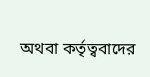অথবা কর্তৃত্ববাদের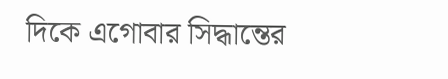দিকে এগোবার সিদ্ধান্তের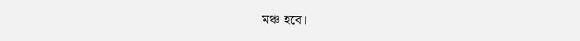মঞ্চ হবে।